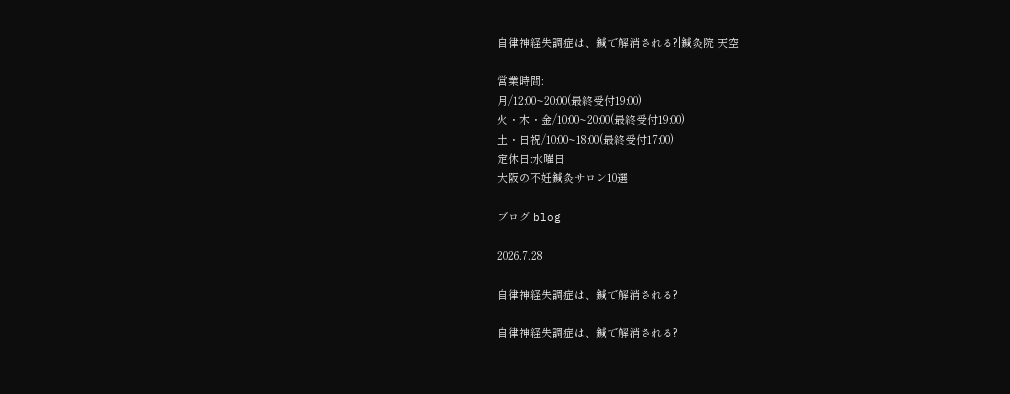自律神経失調症は、鍼で解消される?|鍼灸院 天空

営業時間:
月/12:00~20:00(最終受付19:00)
火・木・金/10:00~20:00(最終受付19:00)
土・日祝/10:00~18:00(最終受付17:00)
定休日:水曜日
大阪の不妊鍼灸サロン10選

ブログ blog

2026.7.28

自律神経失調症は、鍼で解消される?

自律神経失調症は、鍼で解消される?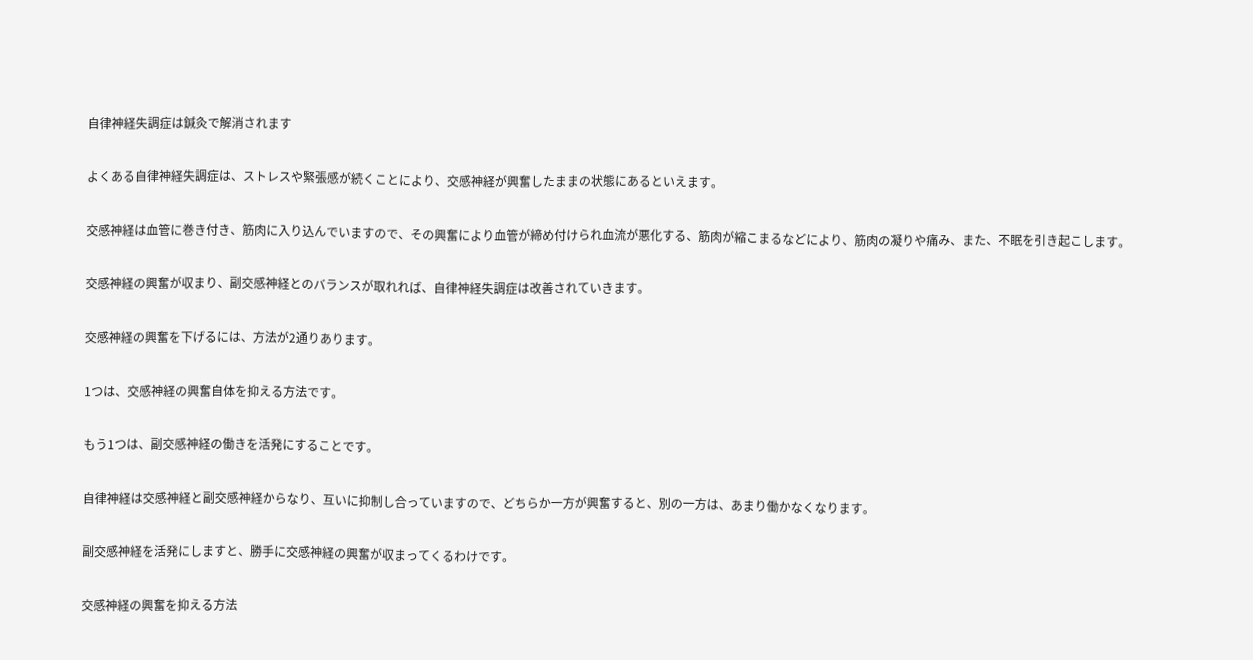自律神経失調症は鍼灸で解消されます

よくある自律神経失調症は、ストレスや緊張感が続くことにより、交感神経が興奮したままの状態にあるといえます。

交感神経は血管に巻き付き、筋肉に入り込んでいますので、その興奮により血管が締め付けられ血流が悪化する、筋肉が縮こまるなどにより、筋肉の凝りや痛み、また、不眠を引き起こします。

交感神経の興奮が収まり、副交感神経とのバランスが取れれば、自律神経失調症は改善されていきます。

交感神経の興奮を下げるには、方法が2通りあります。

1つは、交感神経の興奮自体を抑える方法です。

もう1つは、副交感神経の働きを活発にすることです。

自律神経は交感神経と副交感神経からなり、互いに抑制し合っていますので、どちらか一方が興奮すると、別の一方は、あまり働かなくなります。

副交感神経を活発にしますと、勝手に交感神経の興奮が収まってくるわけです。

交感神経の興奮を抑える方法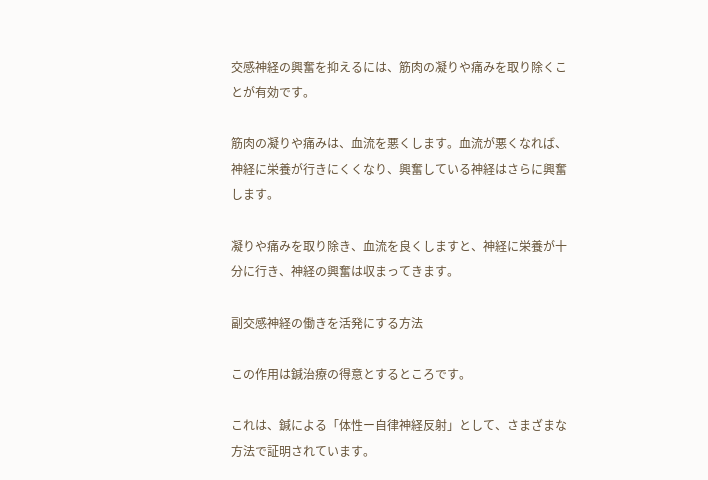交感神経の興奮を抑えるには、筋肉の凝りや痛みを取り除くことが有効です。

筋肉の凝りや痛みは、血流を悪くします。血流が悪くなれば、神経に栄養が行きにくくなり、興奮している神経はさらに興奮します。

凝りや痛みを取り除き、血流を良くしますと、神経に栄養が十分に行き、神経の興奮は収まってきます。

副交感神経の働きを活発にする方法

この作用は鍼治療の得意とするところです。

これは、鍼による「体性ー自律神経反射」として、さまざまな方法で証明されています。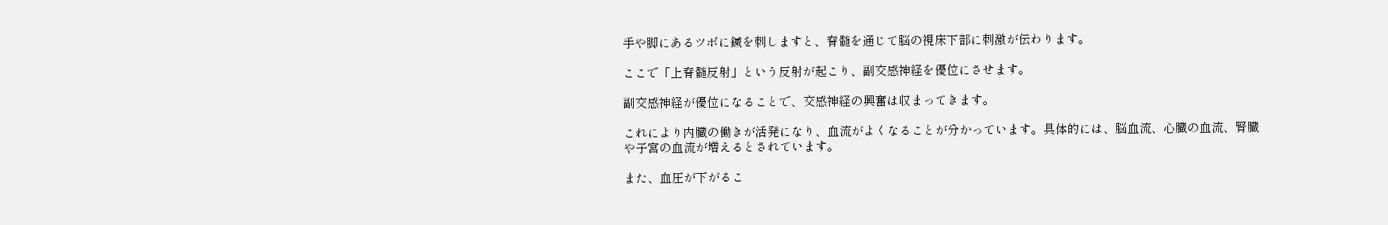手や脚にあるツボに鍼を刺しますと、脊髄を通じて脳の視床下部に刺激が伝わります。

ここで「上脊髄反射」という反射が起こり、副交感神経を優位にさせます。

副交感神経が優位になることで、交感神経の興奮は収まってきます。

これにより内臓の働きが活発になり、血流がよくなることが分かっています。具体的には、脳血流、心臓の血流、腎臓や子宮の血流が増えるとされています。

また、血圧が下がるこ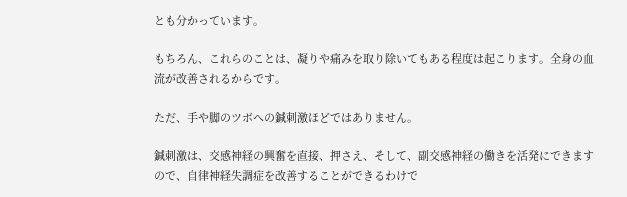とも分かっています。

もちろん、これらのことは、凝りや痛みを取り除いてもある程度は起こります。全身の血流が改善されるからです。

ただ、手や脚のツボへの鍼刺激ほどではありません。

鍼刺激は、交感神経の興奮を直接、押さえ、そして、副交感神経の働きを活発にできますので、自律神経失調症を改善することができるわけで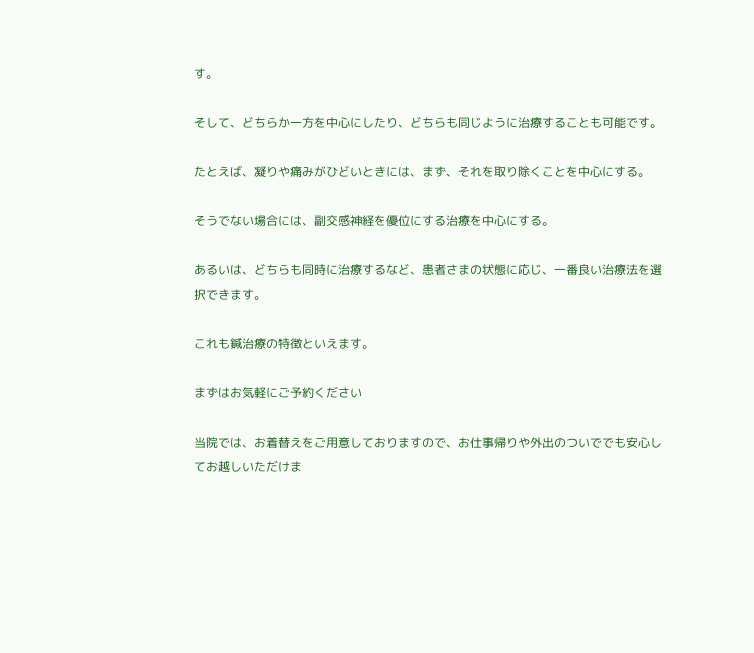す。

そして、どちらか一方を中心にしたり、どちらも同じように治療することも可能です。

たとえば、凝りや痛みがひどいときには、まず、それを取り除くことを中心にする。

そうでない場合には、副交感神経を優位にする治療を中心にする。

あるいは、どちらも同時に治療するなど、患者さまの状態に応じ、一番良い治療法を選択できます。

これも鍼治療の特徴といえます。

まずはお気軽にご予約ください

当院では、お着替えをご用意しておりますので、お仕事帰りや外出のついででも安心してお越しいただけま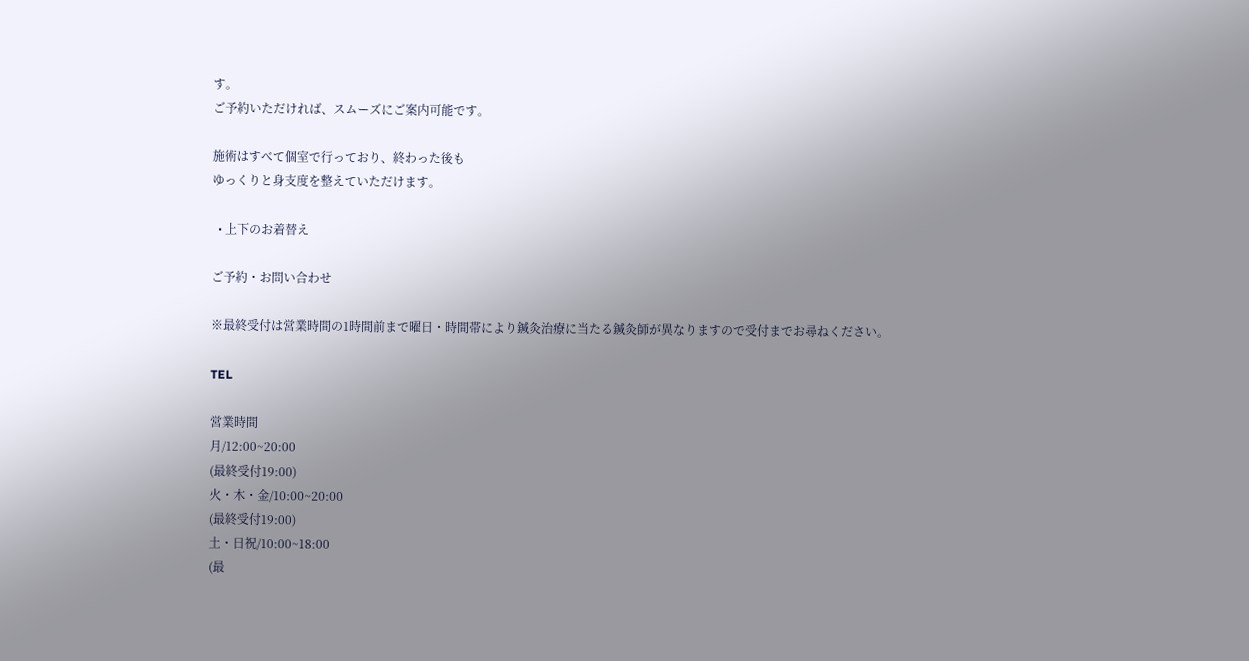す。
ご予約いただければ、スムーズにご案内可能です。

施術はすべて個室で行っており、終わった後も
ゆっくりと身支度を整えていただけます。

  • 上下のお着替え

ご予約・お問い合わせ

※最終受付は営業時間の1時間前まで曜日・時間帯により鍼灸治療に当たる鍼灸師が異なりますので受付までお尋ねください。

TEL

営業時間
月/12:00~20:00
(最終受付19:00)
火・木・金/10:00~20:00
(最終受付19:00)
土・日祝/10:00~18:00
(最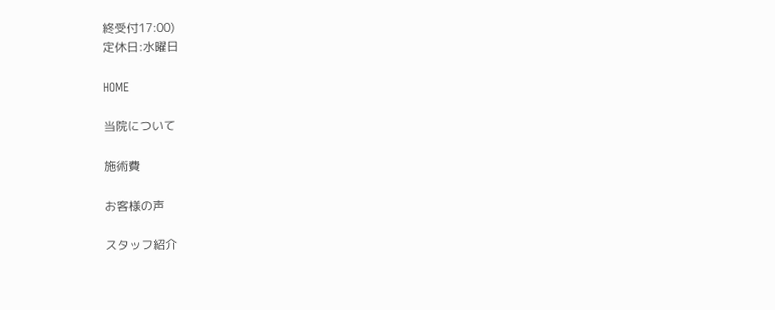終受付17:00)
定休日:水曜日

HOME

当院について

施術費

お客様の声

スタッフ紹介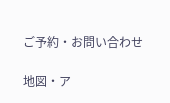ご予約・お問い合わせ

地図・ア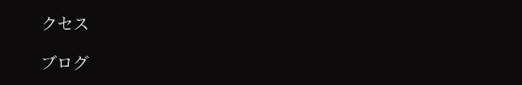クセス

ブログ